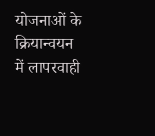योजनाओं के क्रियान्वयन में लापरवाही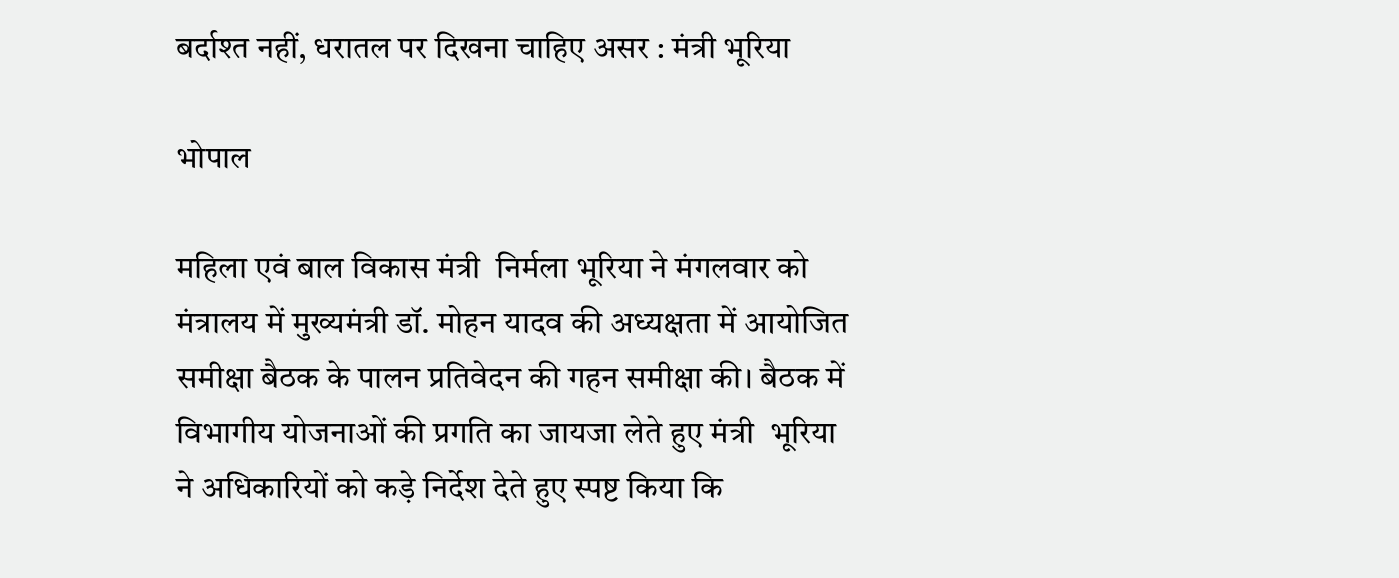बर्दाश्त नहीं, धरातल पर दिखना चाहिए असर : मंत्री भूरिया

भोपाल

महिला एवं बाल विकास मंत्री  निर्मला भूरिया ने मंगलवार को मंत्रालय में मुख्यमंत्री डॉ. मोहन यादव की अध्यक्षता में आयोजित समीक्षा बैठक के पालन प्रतिवेदन की गहन समीक्षा की। बैठक में विभागीय योजनाओं की प्रगति का जायजा लेते हुए मंत्री  भूरिया ने अधिकारियों को कड़े निर्देश देते हुए स्पष्ट किया कि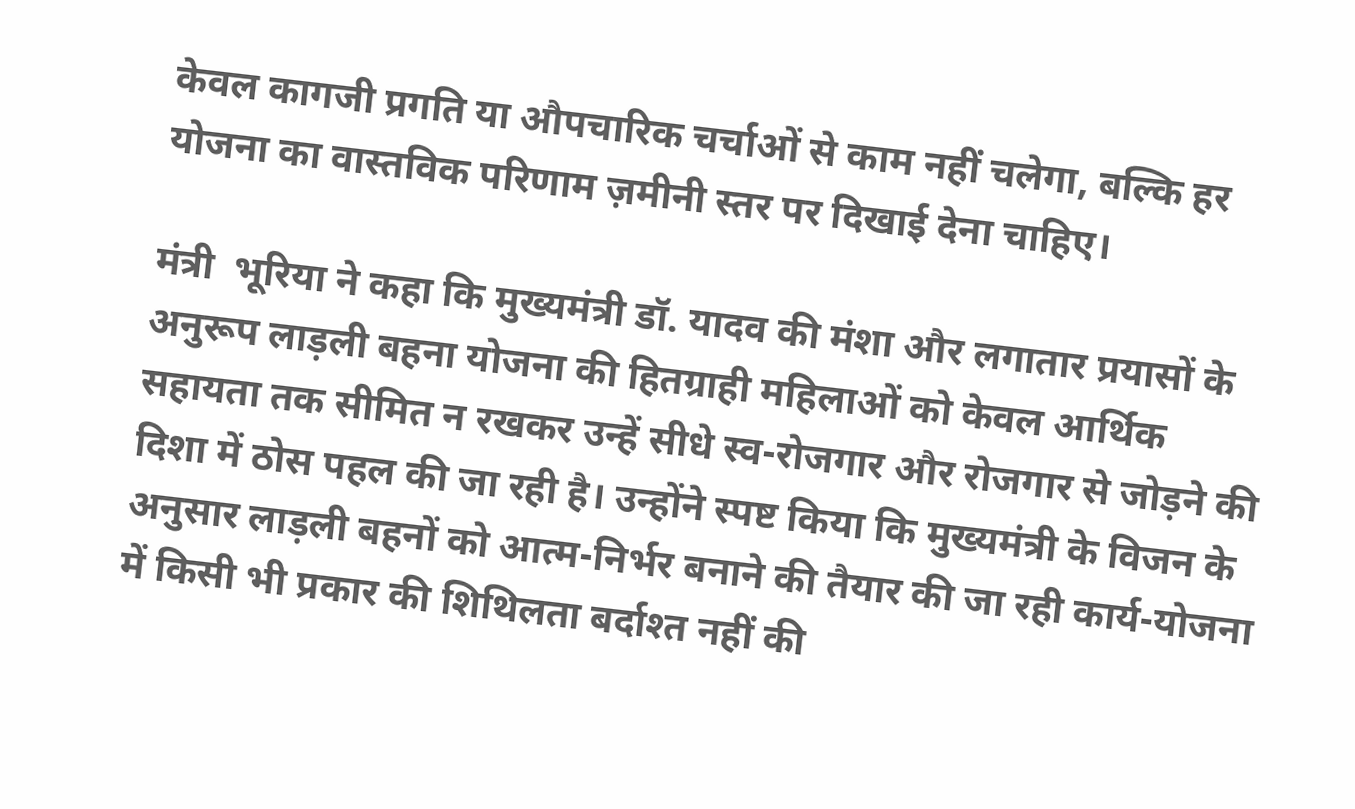केवल कागजी प्रगति या औपचारिक चर्चाओं से काम नहीं चलेगा, बल्कि हर योजना का वास्तविक परिणाम ज़मीनी स्तर पर दिखाई देना चाहिए।

मंत्री  भूरिया ने कहा कि मुख्यमंत्री डॉ. यादव की मंशा और लगातार प्रयासों के अनुरूप लाड़ली बहना योजना की हितग्राही महिलाओं को केवल आर्थिक सहायता तक सीमित न रखकर उन्हें सीधे स्व-रोजगार और रोजगार से जोड़ने की दिशा में ठोस पहल की जा रही है। उन्होंने स्पष्ट किया कि मुख्यमंत्री के विजन के अनुसार लाड़ली बहनों को आत्म-निर्भर बनाने की तैयार की जा रही कार्य-योजना में किसी भी प्रकार की शिथिलता बर्दाश्त नहीं की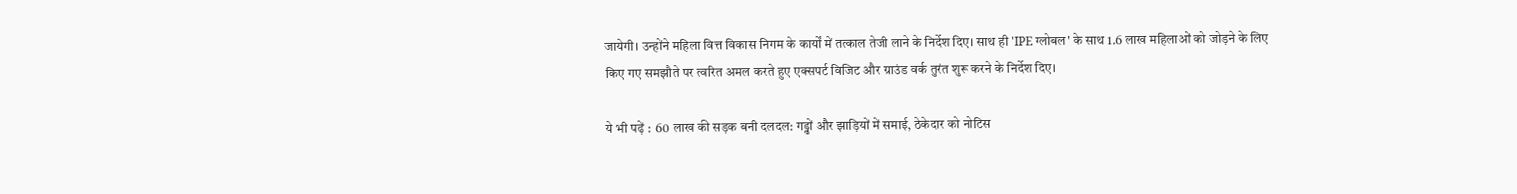जायेगी। उन्होंने महिला वित्त विकास निगम के कार्यों में तत्काल तेजी लाने के निर्देश दिए। साथ ही 'IPE ग्लोबल' के साथ 1.6 लाख महिलाओं को जोड़ने के लिए किए गए समझौते पर त्वरित अमल करते हुए एक्सपर्ट विजिट और ग्राउंड वर्क तुरंत शुरू करने के निर्देश दिए।

ये भी पढ़ें :  60 लाख की सड़क बनी दलदल: गड्ढों और झाड़ियों में समाई, ठेकेदार को नोटिस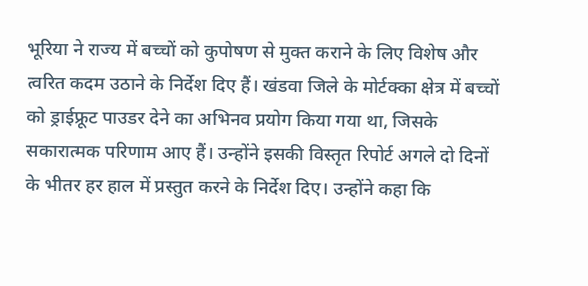भूरिया ने राज्य में बच्चों को कुपोषण से मुक्त कराने के लिए विशेष और त्वरित कदम उठाने के निर्देश दिए हैं। खंडवा जिले के मोर्टक्का क्षेत्र में बच्चों को ड्राईफ्रूट पाउडर देने का अभिनव प्रयोग किया गया था, जिसके सकारात्मक परिणाम आए हैं। उन्होंने इसकी विस्तृत रिपोर्ट अगले दो दिनों के भीतर हर हाल में प्रस्तुत करने के निर्देश दिए। उन्होंने कहा कि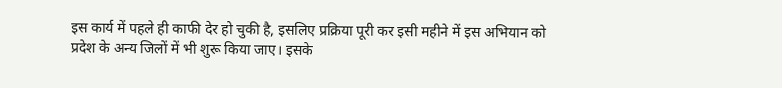इस कार्य में पहले ही काफी देर हो चुकी है, इसलिए प्रक्रिया पूरी कर इसी महीने में इस अभियान को प्रदेश के अन्य जिलों में भी शुरू किया जाए। इसके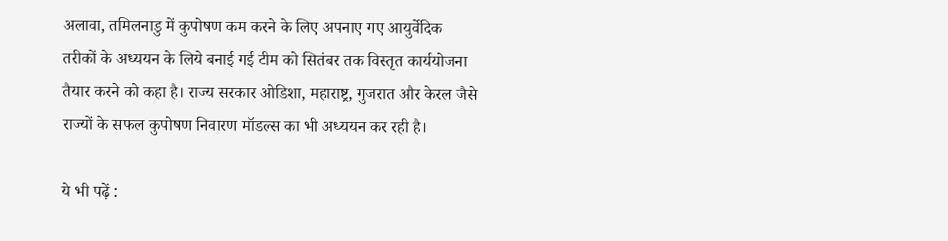अलावा, तमिलनाडु में कुपोषण कम करने के लिए अपनाए गए आयुर्वेदिक तरीकों के अध्ययन के लिये बनाई गई टीम को सितंबर तक विस्तृत कार्ययोजना तैयार करने को कहा है। राज्य सरकार ओडिशा, महाराष्ट्र, गुजरात और केरल जैसे राज्यों के सफल कुपोषण निवारण मॉडल्स का भी अध्ययन कर रही है।

ये भी पढ़ें :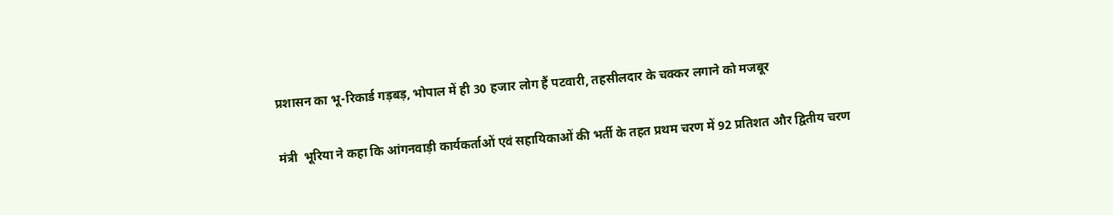प्रशासन का भू-रिकार्ड गड़बड़, भोपाल में ही 30 हजार लोग हैं पटवारी, तहसीलदार के चक्कर लगाने को मजबूर

मंत्री  भूरिया ने कहा कि आंगनवाड़ी कार्यकर्ताओं एवं सहायिकाओं की भर्ती के तहत प्रथम चरण में 92 प्रतिशत और द्वितीय चरण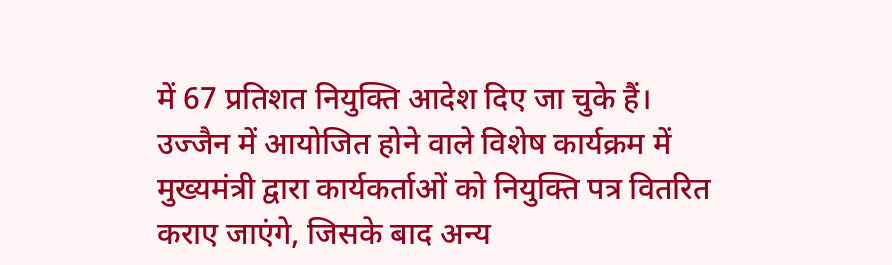में 67 प्रतिशत नियुक्ति आदेश दिए जा चुके हैं। उज्जैन में आयोजित होने वाले विशेष कार्यक्रम में मुख्यमंत्री द्वारा कार्यकर्ताओं को नियुक्ति पत्र वितरित कराए जाएंगे, जिसके बाद अन्य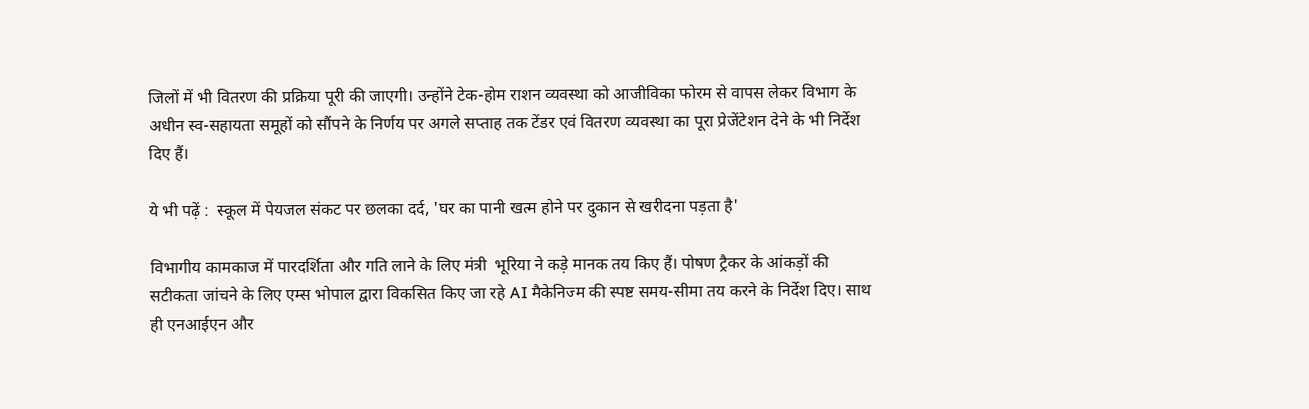जिलों में भी वितरण की प्रक्रिया पूरी की जाएगी। उन्होंने टेक-होम राशन व्यवस्था को आजीविका फोरम से वापस लेकर विभाग के अधीन स्व-सहायता समूहों को सौंपने के निर्णय पर अगले सप्ताह तक टेंडर एवं वितरण व्यवस्था का पूरा प्रेजेंटेशन देने के भी निर्देश दिए हैं।

ये भी पढ़ें :  स्कूल में पेयजल संकट पर छलका दर्द, 'घर का पानी खत्म होने पर दुकान से खरीदना पड़ता है'

विभागीय कामकाज में पारदर्शिता और गति लाने के लिए मंत्री  भूरिया ने कड़े मानक तय किए हैं। पोषण ट्रैकर के आंकड़ों की सटीकता जांचने के लिए एम्स भोपाल द्वारा विकसित किए जा रहे AI मैकेनिज्म की स्पष्ट समय-सीमा तय करने के निर्देश दिए। साथ ही एनआईएन और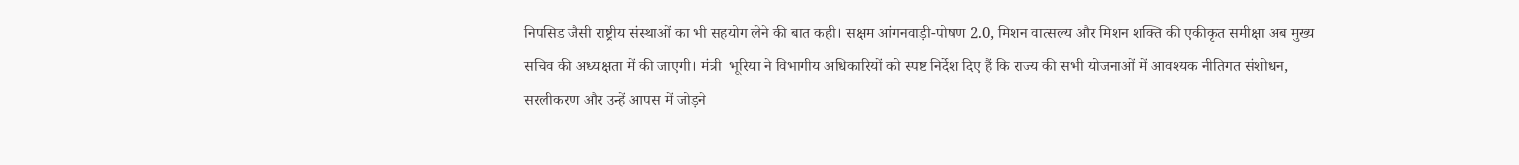निपसिड जैसी राष्ट्रीय संस्थाओं का भी सहयोग लेने की बात कही। सक्षम आंगनवाड़ी-पोषण 2.0, मिशन वात्सल्य और मिशन शक्ति की एकीकृत समीक्षा अब मुख्य सचिव की अध्यक्षता में की जाएगी। मंत्री  भूरिया ने विभागीय अधिकारियों को स्पष्ट निर्देश दिए हैं कि राज्य की सभी योजनाओं में आवश्यक नीतिगत संशोधन, सरलीकरण और उन्हें आपस में जोड़ने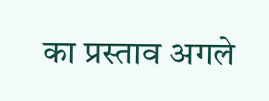का प्रस्ताव अगले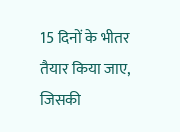15 दिनों के भीतर तैयार किया जाए, जिसकी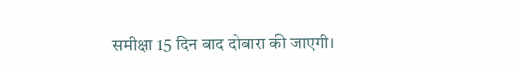समीक्षा 15 दिन बाद दोबारा की जाएगी।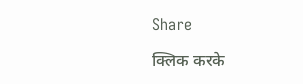Share

क्लिक करके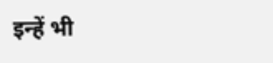इन्हें भी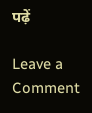पढ़ें

Leave a Comment